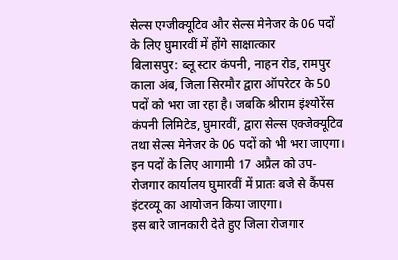सेल्स एग्जीक्यूटिव और सेल्स मेनेजर के 06 पदों के लिए घुमारवीं में होंगे साक्षात्कार
बिलासपुर: ब्लू स्टार कंपनी, नाहन रोड, रामपुर काला अंब, जिला सिरमौर द्वारा ऑपरेटर के 50 पदों को भरा जा रहा है। जबकि श्रीराम इंश्योरेंस कंपनी लिमिटेड, घुमारवीं, द्वारा सेल्स एक्जेक्यूटिव तथा सेल्स मेनेजर के 06 पदों को भी भरा जाएगा। इन पदों के लिए आगामी 17 अप्रैल को उप-रोजगार कार्यालय घुमारवीं में प्रातः बजे से कैंपस इंटरव्यू का आयोजन किया जाएगा।
इस बारे जानकारी देते हुए जिला रोजगार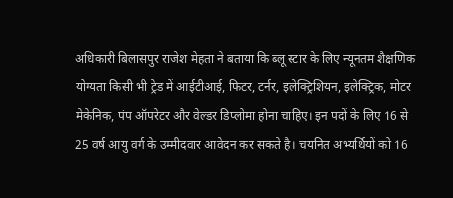अधिकारी बिलासपुर राजेश मेहता ने बताया कि ब्लू स्टार के लिए न्यूनतम शैक्षणिक योग्यता किसी भी ट्रेड में आईटीआई, फिटर, टर्नर, इलेक्ट्रिशियन, इलेक्ट्रिक, मोटर मेकेनिक, पंप ऑपरेटर और वेल्डर डिप्लोमा होना चाहिए। इन पदों के लिए 16 से 25 वर्ष आयु वर्ग के उम्मीदवार आवेदन कर सकते है। चयनित अभ्यर्थियों को 16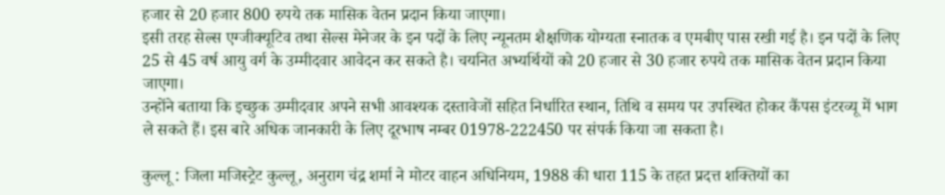हजार से 20 हजार 800 रुपये तक मासिक वेतन प्रदान किया जाएगा।
इसी तरह सेल्स एग्जीक्यूटिव तथा सेल्स मेनेजर के इन पदों के लिए न्यूनतम शैक्षणिक योग्यता स्नातक व एमबीए पास रखी गई है। इन पदों के लिए 25 से 45 वर्ष आयु वर्ग के उम्मीदवार आवेदन कर सकते है। चयनित अभ्यर्थियों को 20 हजार से 30 हजार रुपये तक मासिक वेतन प्रदान किया जाएगा।
उन्होंने बताया कि इच्छुक उम्मीदवार अपने सभी आवश्यक दस्तावेजों सहित निर्धारित स्थान, तिथि व समय पर उपस्थित होकर कैंपस इंटरव्यू में भाग ले सकते हैं। इस बारे अधिक जानकारी के लिए दूरभाष नम्बर 01978-222450 पर संपर्क किया जा सकता है।

कुल्लू : जिला मजिस्ट्रेट कुल्लू, अनुराग चंद्र शर्मा ने मोटर वाहन अधिनियम, 1988 की धारा 115 के तहत प्रदत्त शक्तियों का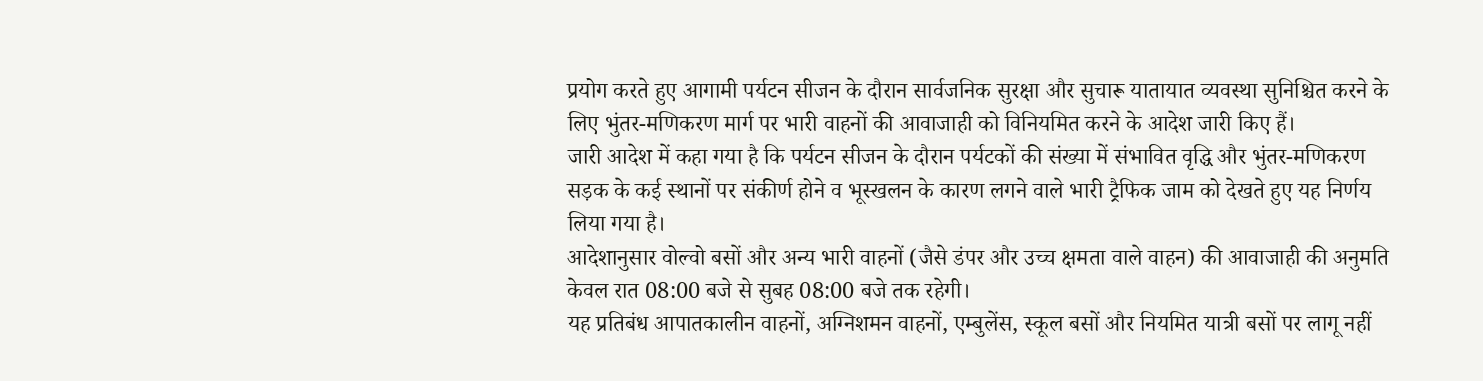प्रयोग करते हुए आगामी पर्यटन सीजन के दौरान सार्वजनिक सुरक्षा और सुचारू यातायात व्यवस्था सुनिश्चित करने के लिए भुंतर-मणिकरण मार्ग पर भारी वाहनों की आवाजाही को विनियमित करने के आदेश जारी किए हैं।
जारी आदेश में कहा गया है कि पर्यटन सीजन के दौरान पर्यटकों की संख्या में संभावित वृद्धि और भुंतर-मणिकरण सड़क के कई स्थानों पर संकीर्ण होने व भूस्खलन के कारण लगने वाले भारी ट्रैफिक जाम को देखते हुए यह निर्णय लिया गया है।
आदेशानुसार वोल्वो बसों और अन्य भारी वाहनों (जैसे डंपर और उच्च क्षमता वाले वाहन) की आवाजाही की अनुमति केवल रात 08:00 बजे से सुबह 08:00 बजे तक रहेगी।
यह प्रतिबंध आपातकालीन वाहनों, अग्निशमन वाहनों, एम्बुलेंस, स्कूल बसों और नियमित यात्री बसों पर लागू नहीं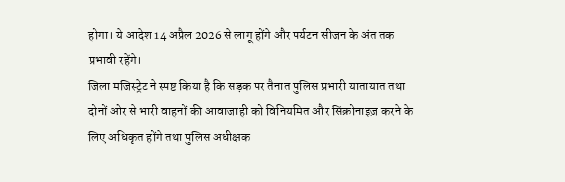होगा। ये आदेश 14 अप्रैल 2026 से लागू होंगे और पर्यटन सीजन के अंत तक प्रभावी रहेंगे।
जिला मजिस्ट्रेट ने स्पष्ट किया है कि सड़क पर तैनात पुलिस प्रभारी यातायात तथा दोनों ओर से भारी वाहनों की आवाजाही को विनियमित और सिंक्रोनाइज़ करने के लिए अधिकृत होंगे तथा पुलिस अधीक्षक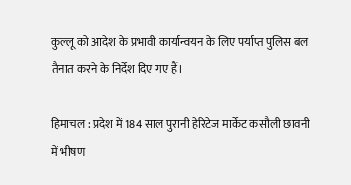कुल्लू को आदेश के प्रभावी कार्यान्वयन के लिए पर्याप्त पुलिस बल तैनात करने के निर्देश दिए गए हैं।

हिमाचल : प्रदेश में 184 साल पुरानी हेरिटेज मार्केट कसौली छावनी में भीषण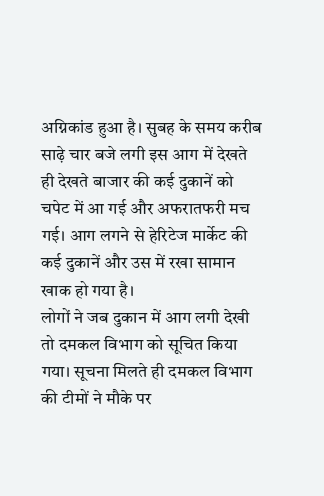अग्निकांड हुआ है। सुबह के समय करीब साढ़े चार बजे लगी इस आग में देखते ही देखते बाजार की कई दुकानें को चपेट में आ गई और अफरातफरी मच गई। आग लगने से हेरिटेज मार्केट की कई दुकानें और उस में रखा सामान खाक हो गया है।
लोगों ने जब दुकान में आग लगी देखी तो दमकल विभाग को सूचित किया गया। सूचना मिलते ही दमकल विभाग की टीमों ने मौके पर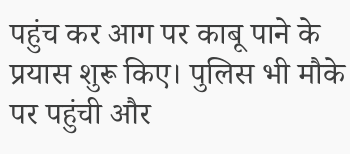पहुंच कर आग पर काबू पाने के प्रयास शुरू किए। पुलिस भी मौके पर पहुंची और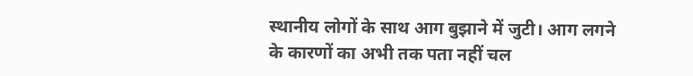स्थानीय लोगों के साथ आग बुझाने में जुटी। आग लगने के कारणों का अभी तक पता नहीं चल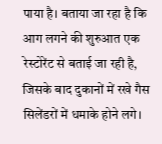पाया है। बताया जा रहा है कि आग लगने की शुरुआत एक रेस्टोरेंट से बताई जा रही है, जिसके बाद दुकानों में रखे गैस सिलेंडरों में धमाके होने लगे।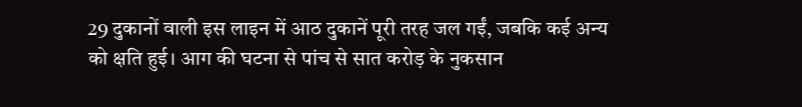29 दुकानों वाली इस लाइन में आठ दुकानें पूरी तरह जल गईं, जबकि कई अन्य को क्षति हुई। आग की घटना से पांच से सात करोड़ के नुकसान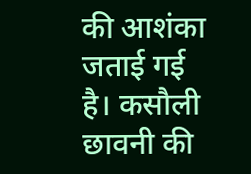की आशंका जताई गई है। कसौली छावनी की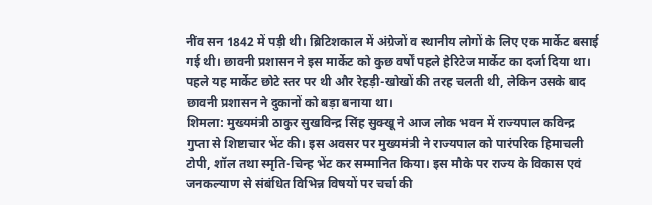नींव सन 1842 में पड़ी थी। ब्रिटिशकाल में अंग्रेजों व स्थानीय लोगों के लिए एक मार्केट बसाई गई थी। छावनी प्रशासन ने इस मार्केट को कुछ वर्षों पहले हेरिटेज मार्केट का दर्जा दिया था। पहले यह मार्केट छोटे स्तर पर थी और रेहड़ी-खोखों की तरह चलती थी, लेकिन उसके बाद छावनी प्रशासन ने दुकानों को बड़ा बनाया था।
शिमला: मुख्यमंत्री ठाकुर सुखविन्द्र सिंह सुक्खू ने आज लोक भवन में राज्यपाल कविन्द्र गुप्ता से शिष्टाचार भेंट की। इस अवसर पर मुख्यमंत्री ने राज्यपाल को पारंपरिक हिमाचली टोपी, शॉल तथा स्मृति-चिन्ह भेंट कर सम्मानित किया। इस मौके पर राज्य के विकास एवं जनकल्याण से संबंधित विभिन्न विषयों पर चर्चा की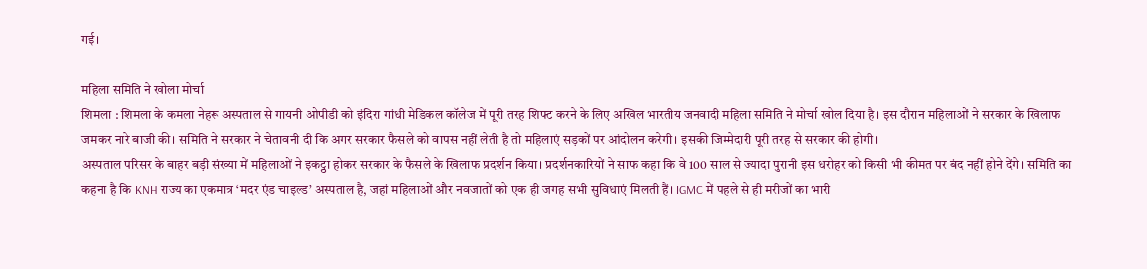गई।

महिला समिति ने खोला मोर्चा
शिमला : शिमला के कमला नेहरू अस्पताल से गायनी ओपीडी को इंदिरा गांधी मेडिकल कॉलेज में पूरी तरह शिफ्ट करने के लिए अखिल भारतीय जनवादी महिला समिति ने मोर्चा खोल दिया है। इस दौरान महिलाओं ने सरकार के खिलाफ जमकर नारे बाजी की। समिति ने सरकार ने चेतावनी दी कि अगर सरकार फैसले को वापस नहीं लेती है तो महिलाएं सड़कों पर आंदोलन करेगी। इसकी जिम्मेदारी पूरी तरह से सरकार की होगी।
अस्पताल परिसर के बाहर बड़ी संख्या में महिलाओं ने इकट्ठा होकर सरकार के फैसले के खिलाफ प्रदर्शन किया। प्रदर्शनकारियों ने साफ कहा कि वे 100 साल से ज्यादा पुरानी इस धरोहर को किसी भी कीमत पर बंद नहीं होने देंगे। समिति का कहना है कि KNH राज्य का एकमात्र ‘मदर एंड चाइल्ड’ अस्पताल है, जहां महिलाओं और नवजातों को एक ही जगह सभी सुविधाएं मिलती हैं। IGMC में पहले से ही मरीजों का भारी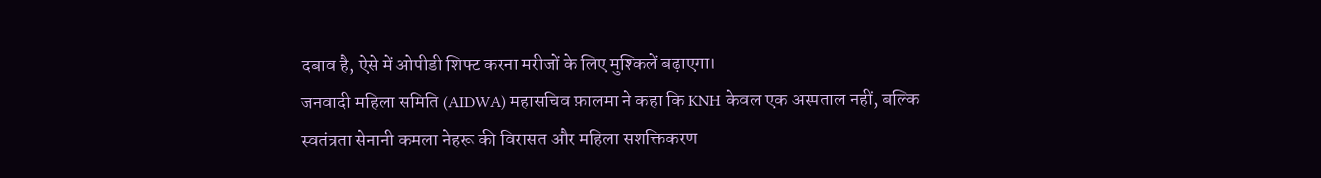दबाव है, ऐसे में ओपीडी शिफ्ट करना मरीजों के लिए मुश्किलें बढ़ाएगा।
जनवादी महिला समिति (AIDWA) महासचिव फ़ालमा ने कहा कि KNH केवल एक अस्पताल नहीं, बल्कि स्वतंत्रता सेनानी कमला नेहरू की विरासत और महिला सशक्तिकरण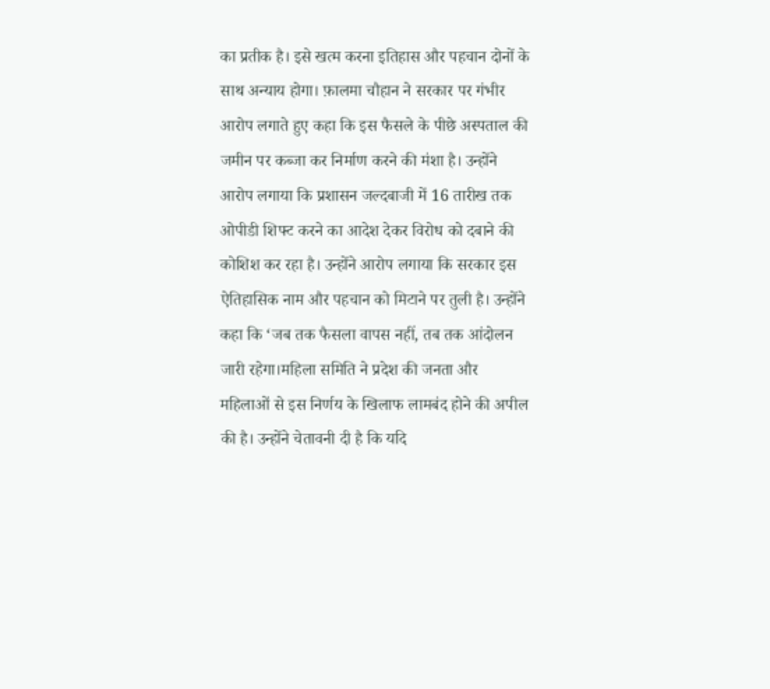का प्रतीक है। इसे खत्म करना इतिहास और पहचान दोनों के साथ अन्याय होगा। फ़ालमा चौहान ने सरकार पर गंभीर आरोप लगाते हुए कहा कि इस फैसले के पीछे अस्पताल की जमीन पर कब्जा कर निर्माण करने की मंशा है। उन्होंने आरोप लगाया कि प्रशासन जल्दबाजी में 16 तारीख तक ओपीडी शिफ्ट करने का आदेश देकर विरोध को दबाने की कोशिश कर रहा है। उन्होंने आरोप लगाया कि सरकार इस ऐतिहासिक नाम और पहचान को मिटाने पर तुली है। उन्होंने कहा कि ‘जब तक फैसला वापस नहीं, तब तक आंदोलन जारी रहेगा।महिला समिति ने प्रदेश की जनता और महिलाओं से इस निर्णय के खिलाफ लामबंद होने की अपील की है। उन्होंने चेतावनी दी है कि यदि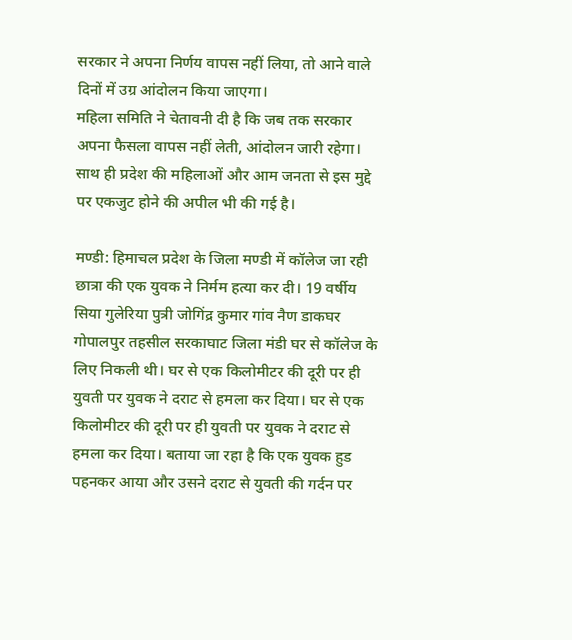सरकार ने अपना निर्णय वापस नहीं लिया, तो आने वाले दिनों में उग्र आंदोलन किया जाएगा।
महिला समिति ने चेतावनी दी है कि जब तक सरकार अपना फैसला वापस नहीं लेती, आंदोलन जारी रहेगा। साथ ही प्रदेश की महिलाओं और आम जनता से इस मुद्दे पर एकजुट होने की अपील भी की गई है।

मण्डी: हिमाचल प्रदेश के जिला मण्डी में कॉलेज जा रही छात्रा की एक युवक ने निर्मम हत्या कर दी। 19 वर्षीय सिया गुलेरिया पुत्री जोगिंद्र कुमार गांव नैण डाकघर गोपालपुर तहसील सरकाघाट जिला मंडी घर से कॉलेज के लिए निकली थी। घर से एक किलोमीटर की दूरी पर ही युवती पर युवक ने दराट से हमला कर दिया। घर से एक किलोमीटर की दूरी पर ही युवती पर युवक ने दराट से हमला कर दिया। बताया जा रहा है कि एक युवक हुड पहनकर आया और उसने दराट से युवती की गर्दन पर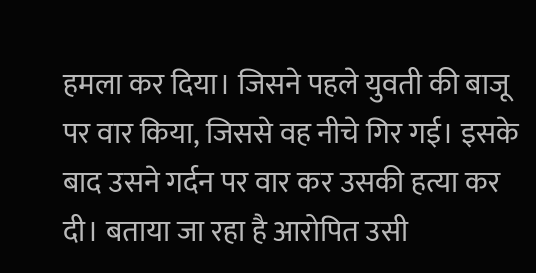हमला कर दिया। जिसने पहले युवती की बाजू पर वार किया, जिससे वह नीचे गिर गई। इसके बाद उसने गर्दन पर वार कर उसकी हत्या कर दी। बताया जा रहा है आरोपित उसी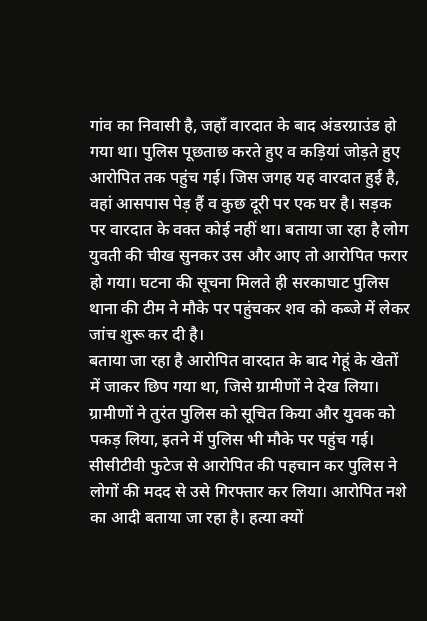गांव का निवासी है, जहाँ वारदात के बाद अंडरग्राउंड हो गया था। पुलिस पूछताछ करते हुए व कड़ियां जोड़ते हुए आरोपित तक पहुंच गई। जिस जगह यह वारदात हुई है, वहां आसपास पेड़ हैं व कुछ दूरी पर एक घर है। सड़क पर वारदात के वक्त कोई नहीं था। बताया जा रहा है लोग युवती की चीख सुनकर उस और आए तो आरोपित फरार हो गया। घटना की सूचना मिलते ही सरकाघाट पुलिस थाना की टीम ने मौके पर पहुंचकर शव को कब्जे में लेकर जांच शुरू कर दी है।
बताया जा रहा है आरोपित वारदात के बाद गेहूं के खेतों में जाकर छिप गया था, जिसे ग्रामीणों ने देख लिया। ग्रामीणों ने तुरंत पुलिस को सूचित किया और युवक को पकड़ लिया, इतने में पुलिस भी मौके पर पहुंच गई। सीसीटीवी फुटेज से आरोपित की पहचान कर पुलिस ने लोगों की मदद से उसे गिरफ्तार कर लिया। आरोपित नशे का आदी बताया जा रहा है। हत्या क्यों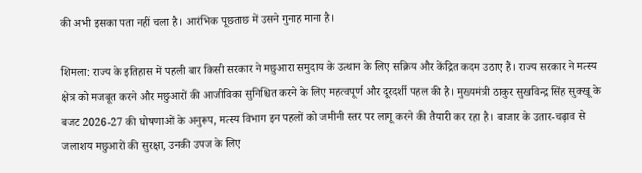की अभी इसका पता नहीं चला है। आरंभिक पूछताछ में उसने गुनाह माना है।

शिमला: राज्य के इतिहास में पहली बार किसी सरकार ने मछुआरा समुदाय के उत्थान के लिए सक्रिय और केंद्रित कदम उठाए हैं। राज्य सरकार ने मत्स्य क्षेत्र को मजबूत करने और मछुआरों की आजीविका सुनिश्चित करने के लिए महत्वपूर्ण और दूरदर्शी पहल की है। मुख्यमंत्री ठाकुर सुखविन्द्र सिंह सुक्खू के बजट 2026-27 की घोषणाओं के अनुरूप, मत्स्य विभाग इन पहलों को जमीनी स्तर पर लागू करने की तैयारी कर रहा है। बाजार के उतार-चढ़ाव से जलाशय मछुआरों की सुरक्षा, उनकी उपज के लिए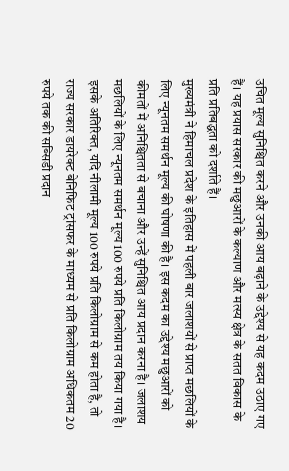उचित मूल्य सुनिश्चित करने और उनकी आय बढ़ाने के उद्देश्य से यह कदम उठाए गए हैं। यह प्रयास सरकार की मछुआरों के कल्याण और मत्स्य क्षेत्र के सतत विकास के प्रति प्रतिबद्धता को दर्शाते हैं।
मुख्यमंत्री ने हिमाचल प्रदेश के इतिहास में पहली बार जलाशयों से प्राप्त मछलियों के लिए न्यूनतम समर्थन मूल्य की घोषणा की है। इस कदम का उद्देश्य मछुआरों को कीमतों में अनिश्चितता से बचाना और उन्हें सुनिश्चित आय प्रदान करना है। जलाशय मछलियों के लिए न्यूनतम समर्थन मूल्य 100 रुपये प्रति किलोग्राम तय किया गया है। इसके अतिरिक्त, यदि नीलामी मूल्य 100 रुपये प्रति किलोग्राम से कम होता है, तो राज्य सरकार डायरेक्ट बेनिफिट ट्रांसफर के माध्यम से प्रति किलोग्राम अधिकतम 20 रुपये तक की सब्सिडी प्रदान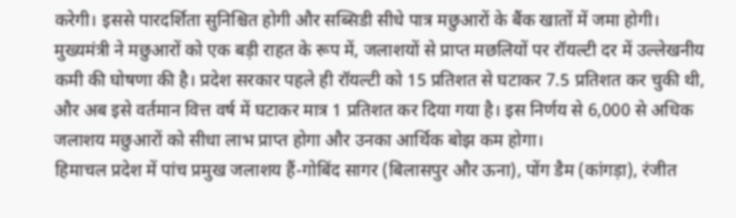करेगी। इससे पारदर्शिता सुनिश्चित होगी और सब्सिडी सीधे पात्र मछुआरों के बैंक खातों में जमा होगी।
मुख्यमंत्री ने मछुआरों को एक बड़ी राहत के रूप में, जलाशयों से प्राप्त मछलियों पर रॉयल्टी दर में उल्लेखनीय कमी की घोषणा की है। प्रदेश सरकार पहले ही रॉयल्टी को 15 प्रतिशत से घटाकर 7.5 प्रतिशत कर चुकी थी, और अब इसे वर्तमान वित्त वर्ष में घटाकर मात्र 1 प्रतिशत कर दिया गया है। इस निर्णय से 6,000 से अधिक जलाशय मछुआरों को सीधा लाभ प्राप्त होगा और उनका आर्थिक बोझ कम होगा।
हिमाचल प्रदेश में पांच प्रमुख जलाशय हैं-गोबिंद सागर (बिलासपुर और ऊना), पोंग डैम (कांगड़ा), रंजीत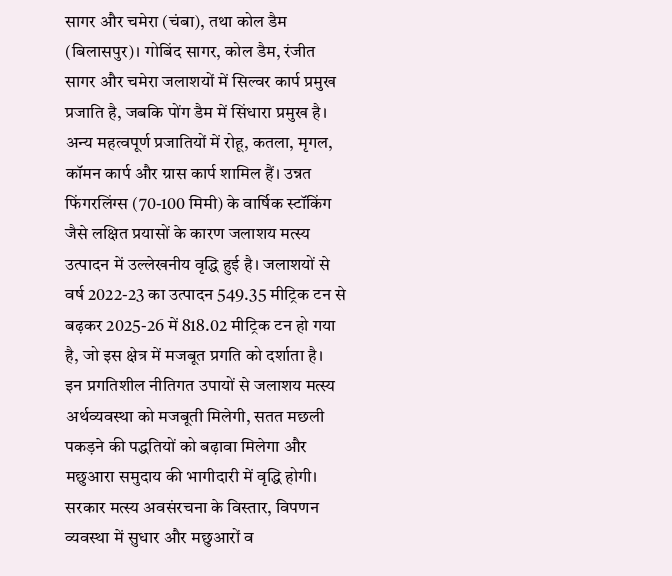सागर और चमेरा (चंबा), तथा कोल डैम (बिलासपुर)। गोबिंद सागर, कोल डैम, रंजीत सागर और चमेरा जलाशयों में सिल्वर कार्प प्रमुख प्रजाति है, जबकि पोंग डैम में सिंधारा प्रमुख है। अन्य महत्वपूर्ण प्रजातियों में रोहू, कतला, मृगल, कॉमन कार्प और ग्रास कार्प शामिल हैं। उन्नत फिंगरलिंग्स (70-100 मिमी) के वार्षिक स्टॉकिंग जैसे लक्षित प्रयासों के कारण जलाशय मत्स्य उत्पादन में उल्लेखनीय वृद्धि हुई है। जलाशयों से वर्ष 2022-23 का उत्पादन 549.35 मीट्रिक टन से बढ़कर 2025-26 में 818.02 मीट्रिक टन हो गया है, जो इस क्षेत्र में मजबूत प्रगति को दर्शाता है।
इन प्रगतिशील नीतिगत उपायों से जलाशय मत्स्य अर्थव्यवस्था को मजबूती मिलेगी, सतत मछली पकड़ने की पद्धतियों को बढ़ावा मिलेगा और मछुआरा समुदाय की भागीदारी में वृद्धि होगी। सरकार मत्स्य अवसंरचना के विस्तार, विपणन व्यवस्था में सुधार और मछुआरों व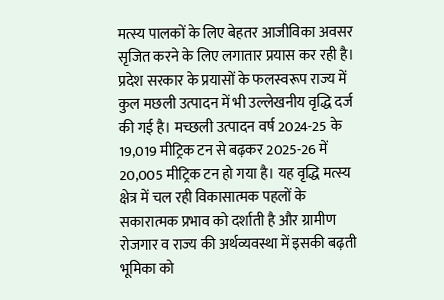मत्स्य पालकों के लिए बेहतर आजीविका अवसर सृजित करने के लिए लगातार प्रयास कर रही है।
प्रदेश सरकार के प्रयासों के फलस्वरूप राज्य में कुल मछली उत्पादन में भी उल्लेखनीय वृद्धि दर्ज की गई है। मच्छली उत्पादन वर्ष 2024-25 के 19,019 मीट्रिक टन से बढ़कर 2025-26 में 20,005 मीट्रिक टन हो गया है। यह वृद्धि मत्स्य क्षेत्र में चल रही विकासात्मक पहलों के सकारात्मक प्रभाव को दर्शाती है और ग्रामीण रोजगार व राज्य की अर्थव्यवस्था में इसकी बढ़ती भूमिका को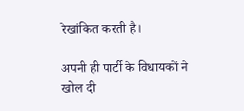रेखांकित करती है।

अपनी ही पार्टी के विधायकों ने खोल दी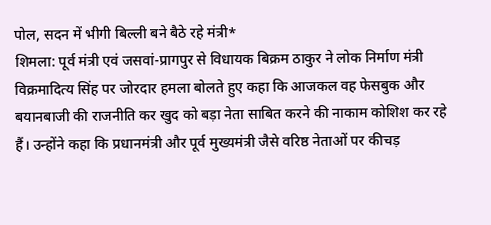पोल, सदन में भीगी बिल्ली बने बैठे रहे मंत्री*
शिमला: पूर्व मंत्री एवं जसवां-प्रागपुर से विधायक बिक्रम ठाकुर ने लोक निर्माण मंत्री विक्रमादित्य सिंह पर जोरदार हमला बोलते हुए कहा कि आजकल वह फेसबुक और बयानबाजी की राजनीति कर खुद को बड़ा नेता साबित करने की नाकाम कोशिश कर रहे हैं। उन्होंने कहा कि प्रधानमंत्री और पूर्व मुख्यमंत्री जैसे वरिष्ठ नेताओं पर कीचड़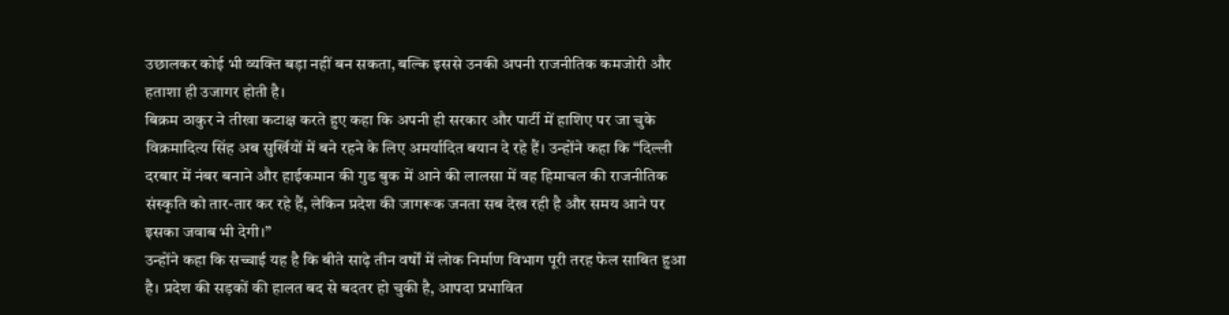उछालकर कोई भी व्यक्ति बड़ा नहीं बन सकता, बल्कि इससे उनकी अपनी राजनीतिक कमजोरी और हताशा ही उजागर होती है।
बिक्रम ठाकुर ने तीखा कटाक्ष करते हुए कहा कि अपनी ही सरकार और पार्टी में हाशिए पर जा चुके विक्रमादित्य सिंह अब सुर्खियों में बने रहने के लिए अमर्यादित बयान दे रहे हैं। उन्होंने कहा कि “दिल्ली दरबार में नंबर बनाने और हाईकमान की गुड बुक में आने की लालसा में वह हिमाचल की राजनीतिक संस्कृति को तार-तार कर रहे हैं, लेकिन प्रदेश की जागरूक जनता सब देख रही है और समय आने पर इसका जवाब भी देगी।”
उन्होंने कहा कि सच्चाई यह है कि बीते साढ़े तीन वर्षों में लोक निर्माण विभाग पूरी तरह फेल साबित हुआ है। प्रदेश की सड़कों की हालत बद से बदतर हो चुकी है, आपदा प्रभावित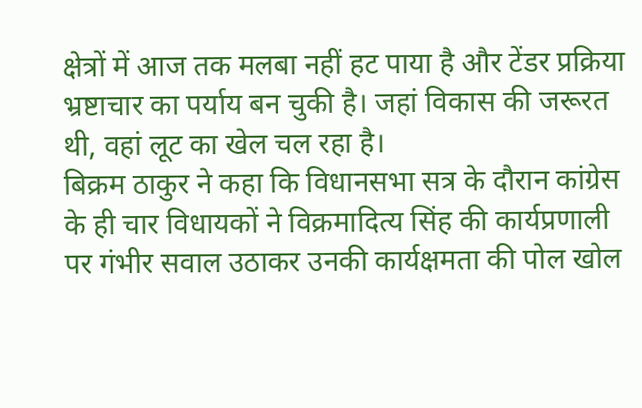क्षेत्रों में आज तक मलबा नहीं हट पाया है और टेंडर प्रक्रिया भ्रष्टाचार का पर्याय बन चुकी है। जहां विकास की जरूरत थी, वहां लूट का खेल चल रहा है।
बिक्रम ठाकुर ने कहा कि विधानसभा सत्र के दौरान कांग्रेस के ही चार विधायकों ने विक्रमादित्य सिंह की कार्यप्रणाली पर गंभीर सवाल उठाकर उनकी कार्यक्षमता की पोल खोल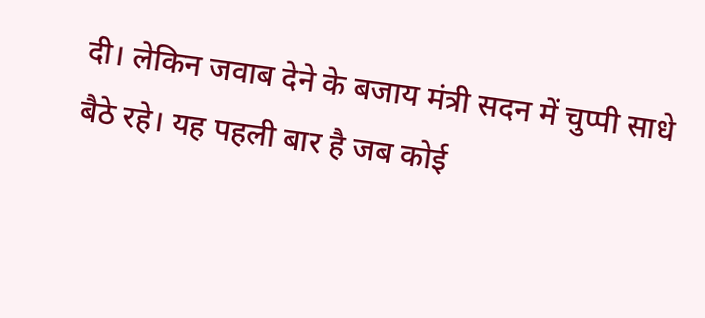दी। लेकिन जवाब देने के बजाय मंत्री सदन में चुप्पी साधे बैठे रहे। यह पहली बार है जब कोई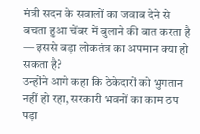मंत्री सदन के सवालों का जवाब देने से बचता हुआ चेंबर में बुलाने की बात करता है — इससे बड़ा लोकतंत्र का अपमान क्या हो सकता है?
उन्होंने आगे कहा कि ठेकेदारों को भुगतान नहीं हो रहा, सरकारी भवनों का काम ठप पड़ा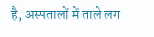है, अस्पतालों में ताले लग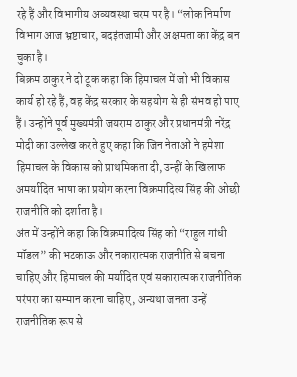रहे हैं और विभागीय अव्यवस्था चरम पर है। “लोक निर्माण विभाग आज भ्रष्टाचार, बदइंतजामी और अक्षमता का केंद्र बन चुका है।
बिक्रम ठाकुर ने दो टूक कहा कि हिमाचल में जो भी विकास कार्य हो रहे हैं, वह केंद्र सरकार के सहयोग से ही संभव हो पाए हैं। उन्होंने पूर्व मुख्यमंत्री जयराम ठाकुर और प्रधानमंत्री नरेंद्र मोदी का उल्लेख करते हुए कहा कि जिन नेताओं ने हमेशा हिमाचल के विकास को प्राथमिकता दी, उन्हीं के खिलाफ अमर्यादित भाषा का प्रयोग करना विक्रमादित्य सिंह की ओछी राजनीति को दर्शाता है।
अंत में उन्होंने कहा कि विक्रमादित्य सिंह को “राहुल गांधी मॉडल” की भटकाऊ और नकारात्मक राजनीति से बचना चाहिए और हिमाचल की मर्यादित एवं सकारात्मक राजनीतिक परंपरा का सम्मान करना चाहिए, अन्यथा जनता उन्हें राजनीतिक रूप से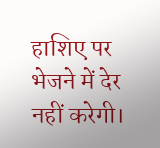हाशिए पर भेजने में देर नहीं करेगी।